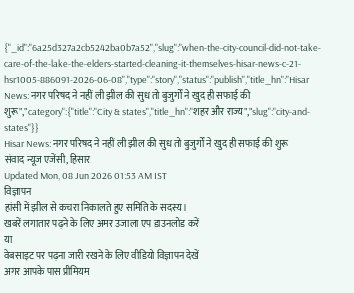{"_id":"6a25d327a2cb5242ba0b7a52","slug":"when-the-city-council-did-not-take-care-of-the-lake-the-elders-started-cleaning-it-themselves-hisar-news-c-21-hsr1005-886091-2026-06-08","type":"story","status":"publish","title_hn":"Hisar News: नगर परिषद ने नहीं ली झील की सुध तो बुजुर्गों ने खुद ही सफाई की शुरू","category":{"title":"City & states","title_hn":"शहर और राज्य","slug":"city-and-states"}}
Hisar News: नगर परिषद ने नहीं ली झील की सुध तो बुजुर्गों ने खुद ही सफाई की शुरू
संवाद न्यूज एजेंसी, हिसार
Updated Mon, 08 Jun 2026 01:53 AM IST
विज्ञापन
हांसी में झील से कचरा निकालते हुए समिति के सदस्य।
खबरें लगातार पढ़ने के लिए अमर उजाला एप डाउनलोड करें
या
वेबसाइट पर पढ़ना जारी रखने के लिए वीडियो विज्ञापन देखें
अगर आपके पास प्रीमियम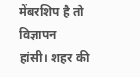मेंबरशिप है तो
विज्ञापन
हांसी। शहर की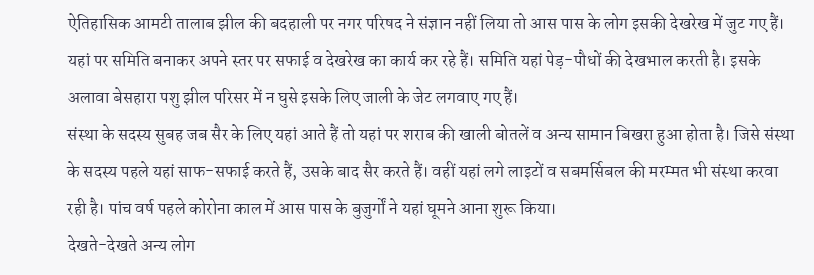ऐतिहासिक आमटी तालाब झील की बदहाली पर नगर परिषद ने संज्ञान नहीं लिया तो आस पास के लोग इसकी देखरेख में जुट गए हैं। यहां पर समिति बनाकर अपने स्तर पर सफाई व देखरेख का कार्य कर रहे हैं। समिति यहां पेड़-पौधों की देखभाल करती है। इसके अलावा बेसहारा पशु झील परिसर में न घुसे इसके लिए जाली के जेट लगवाए गए हैं।
संस्था के सदस्य सुबह जब सैर के लिए यहां आते हैं तो यहां पर शराब की खाली बोतलें व अन्य सामान बिखरा हुआ होता है। जिसे संस्था के सदस्य पहले यहां साफ-सफाई करते हैं, उसके बाद सैर करते हैं। वहीं यहां लगे लाइटों व सबमर्सिबल की मरम्मत भी संस्था करवा रही है। पांच वर्ष पहले कोरोना काल में आस पास के बुजुर्गों ने यहां घूमने आना शुरू किया।
देखते-देखते अन्य लोग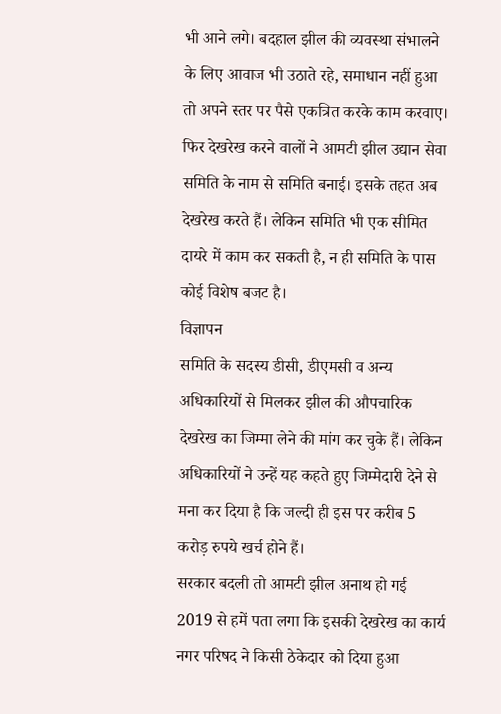भी आने लगे। बदहाल झील की व्यवस्था संभालने के लिए आवाज भी उठाते रहे, समाधान नहीं हुआ तो अपने स्तर पर पैसे एकत्रित करके काम करवाए। फिर देखरेख करने वालों ने आमटी झील उद्यान सेवा समिति के नाम से समिति बनाई। इसके तहत अब देखरेख करते हैं। लेकिन समिति भी एक सीमित दायरे में काम कर सकती है, न ही समिति के पास कोई विशेष बजट है।
विज्ञापन
समिति के सदस्य डीसी, डीएमसी व अन्य अधिकारियों से मिलकर झील की औपचारिक देखरेख का जिम्मा लेने की मांग कर चुके हैं। लेकिन अधिकारियों ने उन्हें यह कहते हुए जिम्मेदारी देने से मना कर दिया है कि जल्दी ही इस पर करीब 5 करोड़ रुपये खर्च होने हैं।
सरकार बदली तो आमटी झील अनाथ हो गई
2019 से हमें पता लगा कि इसकी देखरेख का कार्य नगर परिषद ने किसी ठेकेदार को दिया हुआ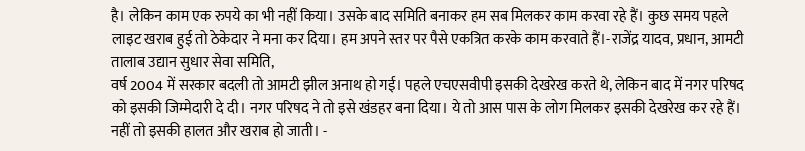है। लेकिन काम एक रुपये का भी नहीं किया। उसके बाद समिति बनाकर हम सब मिलकर काम करवा रहे हैं। कुछ समय पहले लाइट खराब हुई तो ठेकेदार ने मना कर दिया। हम अपने स्तर पर पैसे एकत्रित करके काम करवाते हैं।-राजेंद्र यादव, प्रधान, आमटी तालाब उद्यान सुधार सेवा समिति,
वर्ष 2004 में सरकार बदली तो आमटी झील अनाथ हो गई। पहले एचएसवीपी इसकी देखरेख करते थे, लेकिन बाद में नगर परिषद को इसकी जिम्मेदारी दे दी। नगर परिषद ने तो इसे खंडहर बना दिया। ये तो आस पास के लोग मिलकर इसकी देखरेख कर रहे हैं। नहीं तो इसकी हालत और खराब हो जाती। -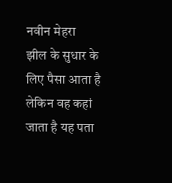नवीन मेहरा
झील के सुधार के लिए पैसा आता है लेकिन वह कहां जाता है यह पता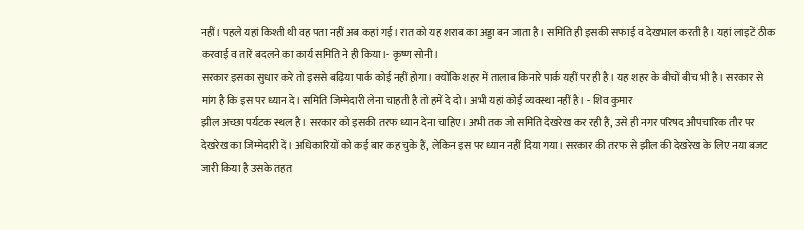नहीं। पहले यहां किश्ती थी वह पता नहीं अब कहां गई। रात को यह शराब का अड्डा बन जाता है। समिति ही इसकी सफाई व देखभाल करती है। यहां लाइटें ठीक करवाई व तारें बदलने का कार्य समिति ने ही किया।- कृष्ण सोनी।
सरकार इसका सुधार करे तो इससे बढ़िया पार्क कोई नहीं होगा। क्योंकि शहर में तालाब किनारे पार्क यहीं पर ही है। यह शहर के बीचों बीच भी है। सरकार से मांग है कि इस पर ध्यान दे। समिति जिम्मेदारी लेना चाहती है तो हमें दे दो। अभी यहां कोई व्यवस्था नहीं है। - शिव कुमार
झील अच्छा पर्यटक स्थल है। सरकार को इसकी तरफ ध्यान देना चाहिए। अभी तक जो समिति देखरेख कर रही है, उसे ही नगर परिषद औपचारिक तौर पर देखरेख का जिम्मेदारी दें। अधिकारियों को कई बार कह चुके हैं, लेकिन इस पर ध्यान नहीं दिया गया। सरकार की तरफ से झील की देखरेख के लिए नया बजट जारी किया है उसके तहत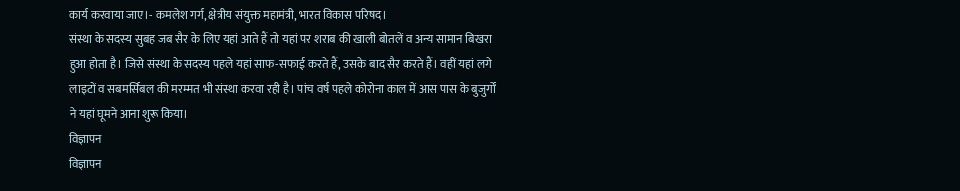कार्य करवाया जाए।- कमलेश गर्ग, क्षेत्रीय संयुक्त महामंत्री, भारत विकास परिषद।
संस्था के सदस्य सुबह जब सैर के लिए यहां आते हैं तो यहां पर शराब की खाली बोतलें व अन्य सामान बिखरा हुआ होता है। जिसे संस्था के सदस्य पहले यहां साफ-सफाई करते हैं, उसके बाद सैर करते हैं। वहीं यहां लगे लाइटों व सबमर्सिबल की मरम्मत भी संस्था करवा रही है। पांच वर्ष पहले कोरोना काल में आस पास के बुजुर्गों ने यहां घूमने आना शुरू किया।
विज्ञापन
विज्ञापन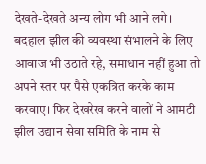देखते-देखते अन्य लोग भी आने लगे। बदहाल झील की व्यवस्था संभालने के लिए आवाज भी उठाते रहे, समाधान नहीं हुआ तो अपने स्तर पर पैसे एकत्रित करके काम करवाए। फिर देखरेख करने वालों ने आमटी झील उद्यान सेवा समिति के नाम से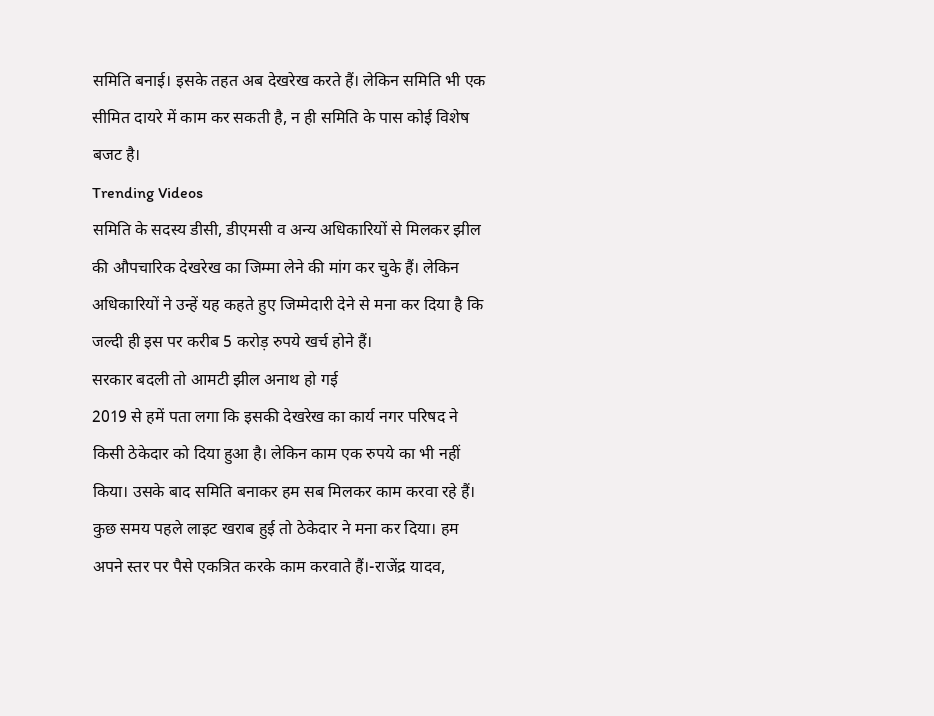समिति बनाई। इसके तहत अब देखरेख करते हैं। लेकिन समिति भी एक सीमित दायरे में काम कर सकती है, न ही समिति के पास कोई विशेष बजट है।
Trending Videos
समिति के सदस्य डीसी, डीएमसी व अन्य अधिकारियों से मिलकर झील की औपचारिक देखरेख का जिम्मा लेने की मांग कर चुके हैं। लेकिन अधिकारियों ने उन्हें यह कहते हुए जिम्मेदारी देने से मना कर दिया है कि जल्दी ही इस पर करीब 5 करोड़ रुपये खर्च होने हैं।
सरकार बदली तो आमटी झील अनाथ हो गई
2019 से हमें पता लगा कि इसकी देखरेख का कार्य नगर परिषद ने किसी ठेकेदार को दिया हुआ है। लेकिन काम एक रुपये का भी नहीं किया। उसके बाद समिति बनाकर हम सब मिलकर काम करवा रहे हैं। कुछ समय पहले लाइट खराब हुई तो ठेकेदार ने मना कर दिया। हम अपने स्तर पर पैसे एकत्रित करके काम करवाते हैं।-राजेंद्र यादव,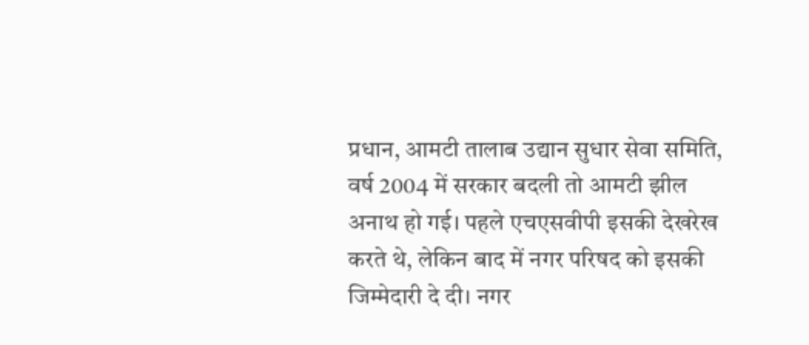प्रधान, आमटी तालाब उद्यान सुधार सेवा समिति,
वर्ष 2004 में सरकार बदली तो आमटी झील अनाथ हो गई। पहले एचएसवीपी इसकी देखरेख करते थे, लेकिन बाद में नगर परिषद को इसकी जिम्मेदारी दे दी। नगर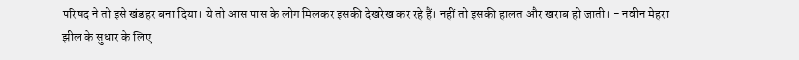परिषद ने तो इसे खंडहर बना दिया। ये तो आस पास के लोग मिलकर इसकी देखरेख कर रहे हैं। नहीं तो इसकी हालत और खराब हो जाती। - नवीन मेहरा
झील के सुधार के लिए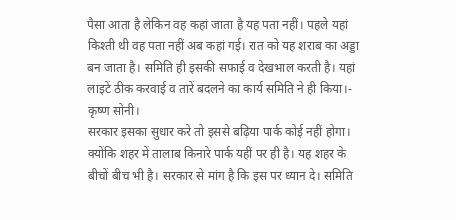पैसा आता है लेकिन वह कहां जाता है यह पता नहीं। पहले यहां किश्ती थी वह पता नहीं अब कहां गई। रात को यह शराब का अड्डा बन जाता है। समिति ही इसकी सफाई व देखभाल करती है। यहां लाइटें ठीक करवाई व तारें बदलने का कार्य समिति ने ही किया।- कृष्ण सोनी।
सरकार इसका सुधार करे तो इससे बढ़िया पार्क कोई नहीं होगा। क्योंकि शहर में तालाब किनारे पार्क यहीं पर ही है। यह शहर के बीचों बीच भी है। सरकार से मांग है कि इस पर ध्यान दे। समिति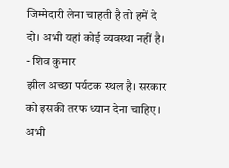जिम्मेदारी लेना चाहती है तो हमें दे दो। अभी यहां कोई व्यवस्था नहीं है। - शिव कुमार
झील अच्छा पर्यटक स्थल है। सरकार को इसकी तरफ ध्यान देना चाहिए। अभी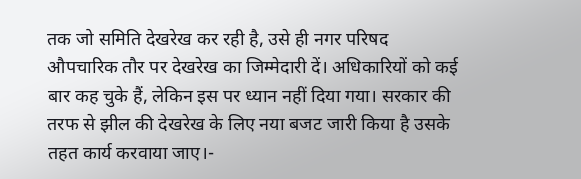तक जो समिति देखरेख कर रही है, उसे ही नगर परिषद औपचारिक तौर पर देखरेख का जिम्मेदारी दें। अधिकारियों को कई बार कह चुके हैं, लेकिन इस पर ध्यान नहीं दिया गया। सरकार की तरफ से झील की देखरेख के लिए नया बजट जारी किया है उसके तहत कार्य करवाया जाए।-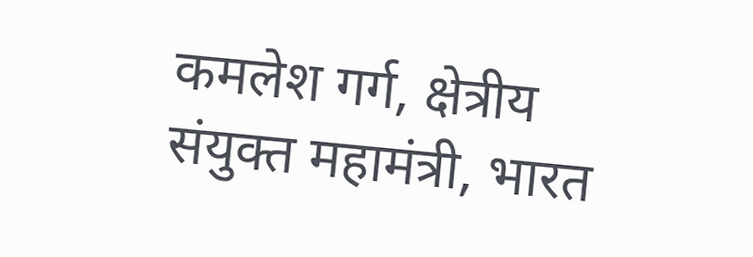कमलेश गर्ग, क्षेत्रीय संयुक्त महामंत्री, भारत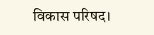विकास परिषद।